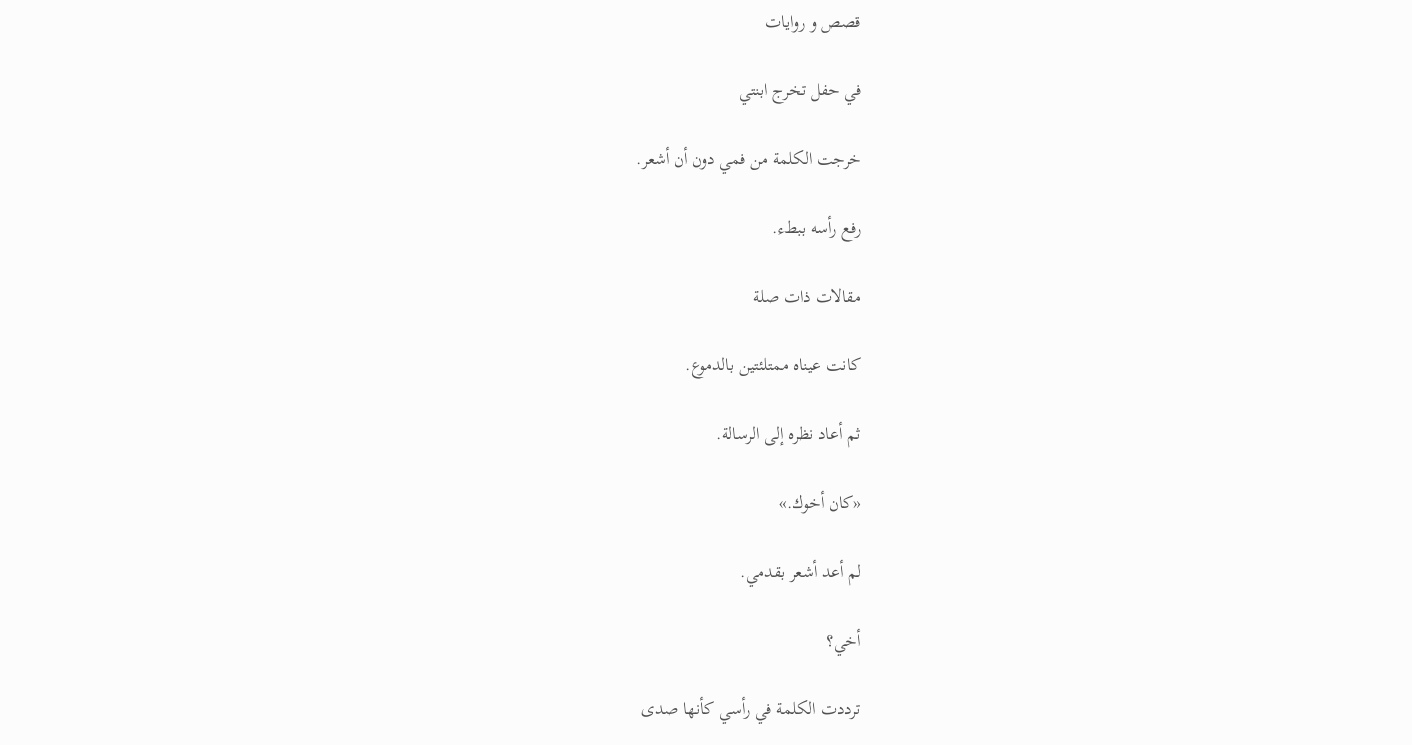قصص و روايات

في حفل تخرج ابنتي

خرجت الكلمة من فمي دون أن أشعر.

رفع رأسه ببطء.

مقالات ذات صلة

كانت عيناه ممتلئتين بالدموع.

ثم أعاد نظره إلى الرسالة.

«كان أخوك.»

لم أعد أشعر بقدمي.

أخي؟

ترددت الكلمة في رأسي كأنها صدى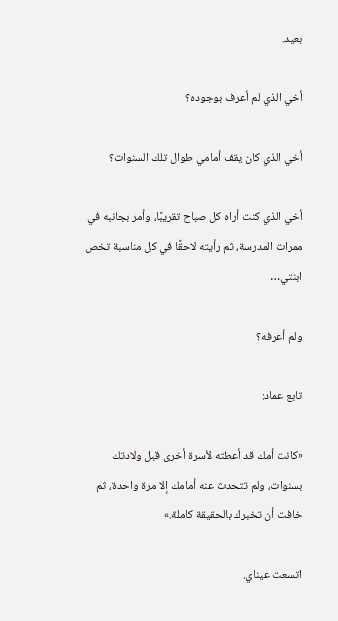بعيد.

أخي الذي لم أعرف بوجوده؟

أخي الذي كان يقف أمامي طوال تلك السنوات؟

أخي الذي كنت أراه كل صباح تقريبًا، وأمر بجانبه في ممرات المدرسة، ثم رأيته لاحقًا في كل مناسبة تخص ابنتي…

ولم أعرفه؟

تابع عماد:

«كانت أمك قد أعطته لأسرة أخرى قبل ولادتك بسنوات، ولم تتحدث عنه أمامك إلا مرة واحدة، ثم خافت أن تخبرك بالحقيقة كاملة.»

اتسعت عيناي.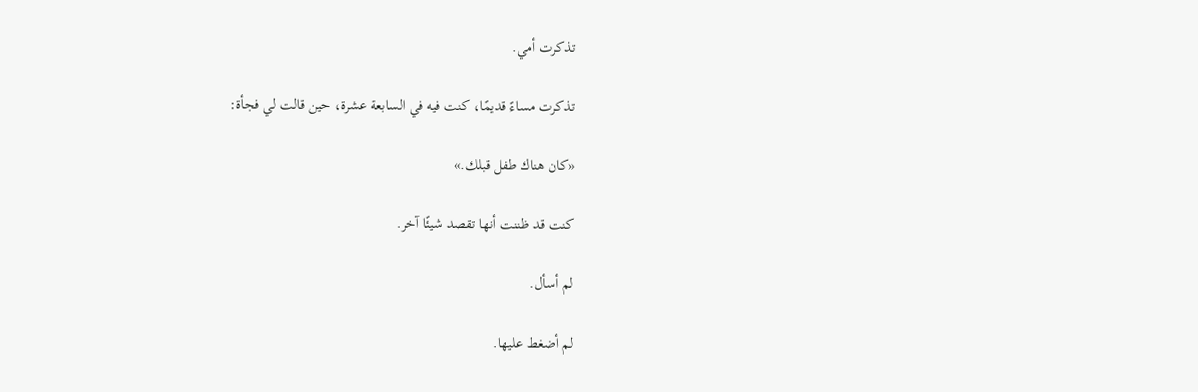تذكرت أمي.

تذكرت مساءً قديمًا، كنت فيه في السابعة عشرة، حين قالت لي فجأة:

«كان هناك طفل قبلك.»

كنت قد ظننت أنها تقصد شيئًا آخر.

لم أسأل.

لم أضغط عليها.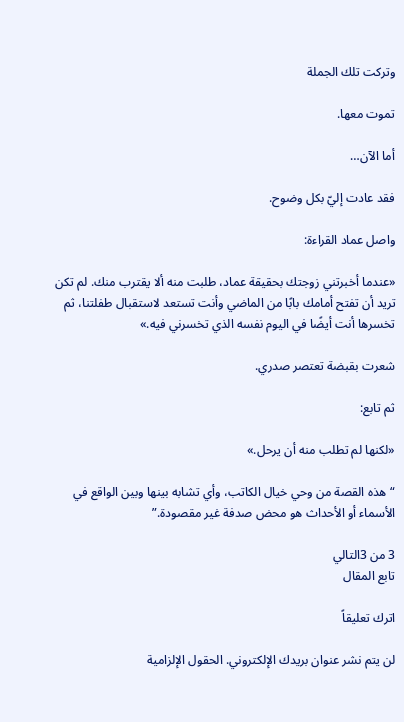وتركت تلك الجملة

تموت معها.

أما الآن…

فقد عادت إليّ بكل وضوح.

واصل عماد القراءة:

«عندما أخبرتني زوجتك بحقيقة عماد، طلبت منه ألا يقترب منك. لم تكن تريد أن تفتح أمامك بابًا من الماضي وأنت تستعد لاستقبال طفلتنا، ثم تخسرها أنت أيضًا في اليوم نفسه الذي تخسرني فيه.»

شعرت بقبضة تعتصر صدري.

ثم تابع:

«لكنها لم تطلب منه أن يرحل.»

“هذه القصة من وحي خيال الكاتب، وأي تشابه بينها وبين الواقع في الأسماء أو الأحداث هو محض صدفة غير مقصودة.”

3 من 3التالي
تابع المقال

اترك تعليقاً

لن يتم نشر عنوان بريدك الإلكتروني. الحقول الإلزامية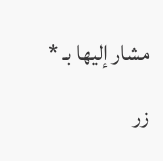مشار إليها بـ *

زر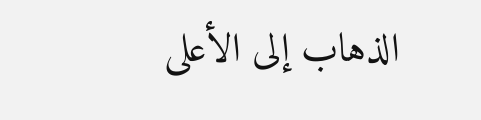الذهاب إلى الأعلى